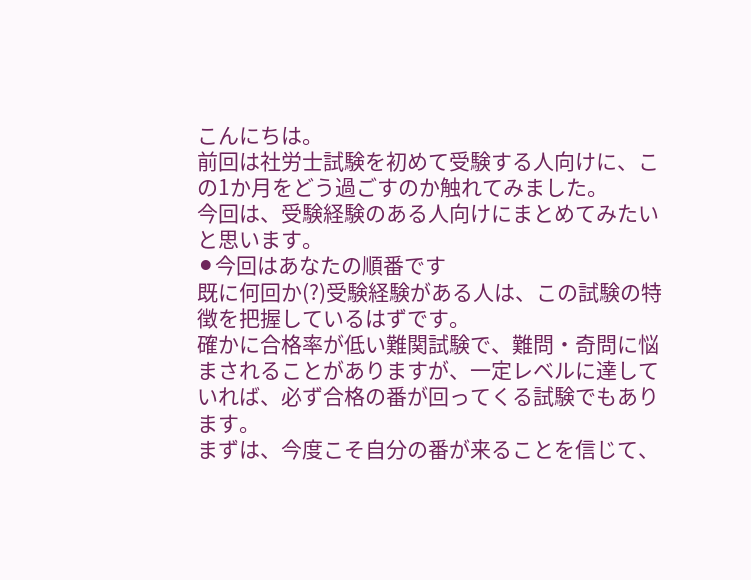こんにちは。
前回は社労士試験を初めて受験する人向けに、この1か月をどう過ごすのか触れてみました。
今回は、受験経験のある人向けにまとめてみたいと思います。
⚫今回はあなたの順番です
既に何回か(?)受験経験がある人は、この試験の特徴を把握しているはずです。
確かに合格率が低い難関試験で、難問・奇問に悩まされることがありますが、一定レベルに達していれば、必ず合格の番が回ってくる試験でもあります。
まずは、今度こそ自分の番が来ることを信じて、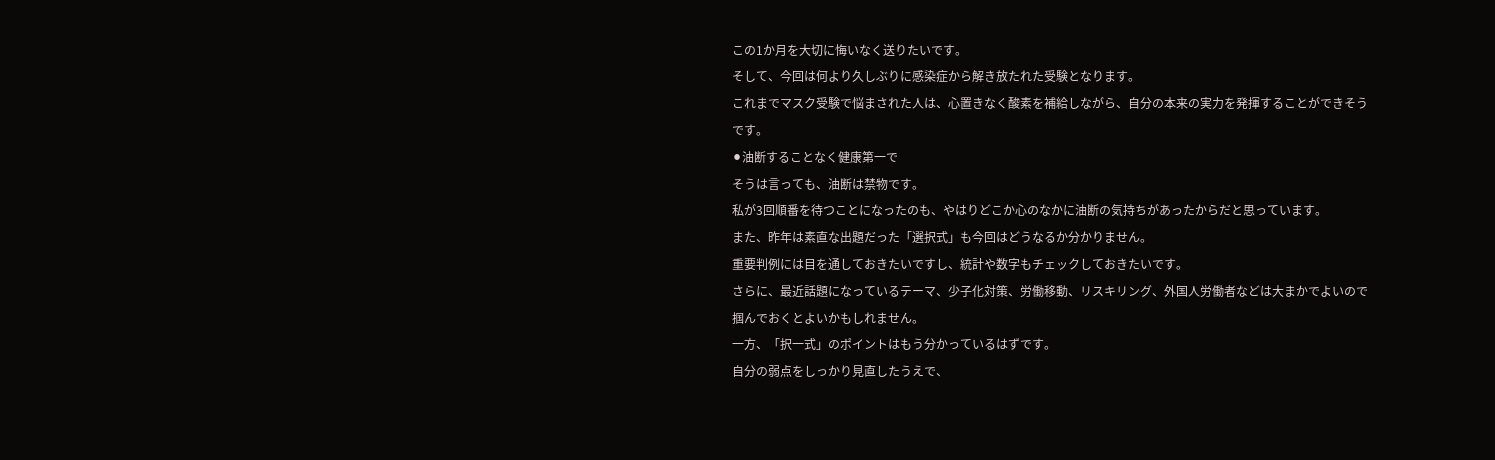この1か月を大切に悔いなく送りたいです。
そして、今回は何より久しぶりに感染症から解き放たれた受験となります。
これまでマスク受験で悩まされた人は、心置きなく酸素を補給しながら、自分の本来の実力を発揮することができそうです。
⚫油断することなく健康第一で
そうは言っても、油断は禁物です。
私が3回順番を待つことになったのも、やはりどこか心のなかに油断の気持ちがあったからだと思っています。
また、昨年は素直な出題だった「選択式」も今回はどうなるか分かりません。
重要判例には目を通しておきたいですし、統計や数字もチェックしておきたいです。
さらに、最近話題になっているテーマ、少子化対策、労働移動、リスキリング、外国人労働者などは大まかでよいので掴んでおくとよいかもしれません。
一方、「択一式」のポイントはもう分かっているはずです。
自分の弱点をしっかり見直したうえで、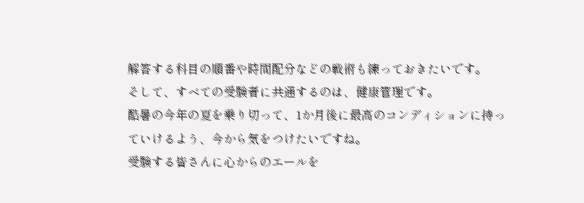解答する科目の順番や時間配分などの戦術も練っておきたいです。
そして、すべての受験者に共通するのは、健康管理です。
酷暑の今年の夏を乗り切って、1か月後に最高のコンディションに持っていけるよう、今から気をつけたいですね。
受験する皆さんに心からのエールを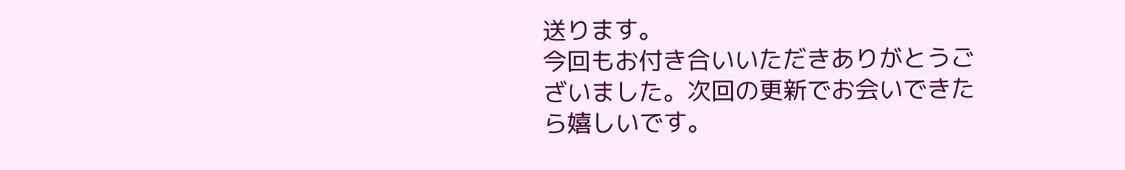送ります。
今回もお付き合いいただきありがとうございました。次回の更新でお会いできたら嬉しいです。